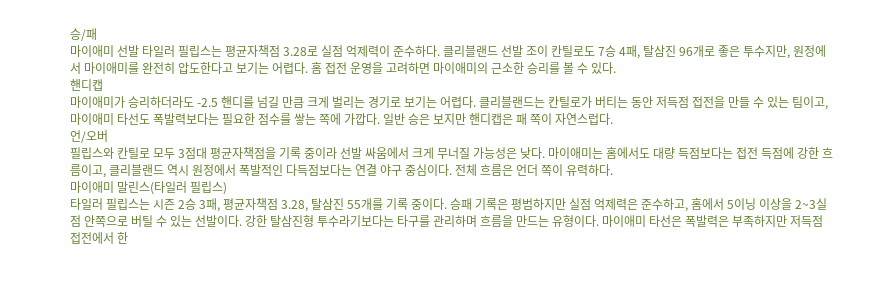승/패
마이애미 선발 타일러 필립스는 평균자책점 3.28로 실점 억제력이 준수하다. 클리블랜드 선발 조이 칸틸로도 7승 4패, 탈삼진 96개로 좋은 투수지만, 원정에서 마이애미를 완전히 압도한다고 보기는 어렵다. 홈 접전 운영을 고려하면 마이애미의 근소한 승리를 볼 수 있다.
핸디캡
마이애미가 승리하더라도 -2.5 핸디를 넘길 만큼 크게 벌리는 경기로 보기는 어렵다. 클리블랜드는 칸틸로가 버티는 동안 저득점 접전을 만들 수 있는 팀이고, 마이애미 타선도 폭발력보다는 필요한 점수를 쌓는 쪽에 가깝다. 일반 승은 보지만 핸디캡은 패 쪽이 자연스럽다.
언/오버
필립스와 칸틸로 모두 3점대 평균자책점을 기록 중이라 선발 싸움에서 크게 무너질 가능성은 낮다. 마이애미는 홈에서도 대량 득점보다는 접전 득점에 강한 흐름이고, 클리블랜드 역시 원정에서 폭발적인 다득점보다는 연결 야구 중심이다. 전체 흐름은 언더 쪽이 유력하다.
마이애미 말린스(타일러 필립스)
타일러 필립스는 시즌 2승 3패, 평균자책점 3.28, 탈삼진 55개를 기록 중이다. 승패 기록은 평범하지만 실점 억제력은 준수하고, 홈에서 5이닝 이상을 2~3실점 안쪽으로 버틸 수 있는 선발이다. 강한 탈삼진형 투수라기보다는 타구를 관리하며 흐름을 만드는 유형이다. 마이애미 타선은 폭발력은 부족하지만 저득점 접전에서 한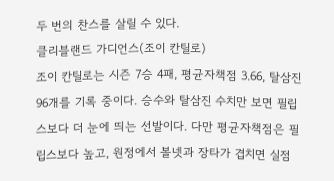두 번의 찬스를 살릴 수 있다.
클리블랜드 가디언스(조이 칸틸로)
조이 칸틸로는 시즌 7승 4패, 평균자책점 3.66, 탈삼진 96개를 기록 중이다. 승수와 탈삼진 수치만 보면 필립스보다 더 눈에 띄는 선발이다. 다만 평균자책점은 필립스보다 높고, 원정에서 볼넷과 장타가 겹치면 실점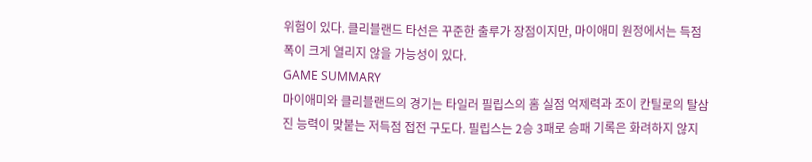위험이 있다. 클리블랜드 타선은 꾸준한 출루가 장점이지만, 마이애미 원정에서는 득점 폭이 크게 열리지 않을 가능성이 있다.
GAME SUMMARY
마이애미와 클리블랜드의 경기는 타일러 필립스의 홈 실점 억제력과 조이 칸틸로의 탈삼진 능력이 맞붙는 저득점 접전 구도다. 필립스는 2승 3패로 승패 기록은 화려하지 않지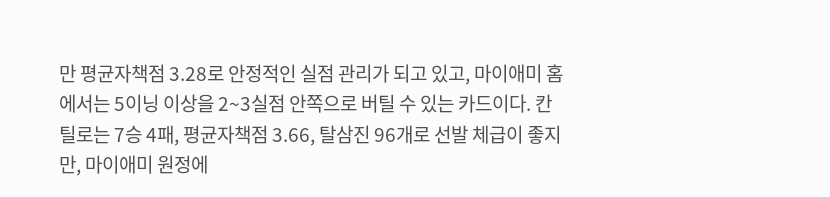만 평균자책점 3.28로 안정적인 실점 관리가 되고 있고, 마이애미 홈에서는 5이닝 이상을 2~3실점 안쪽으로 버틸 수 있는 카드이다. 칸틸로는 7승 4패, 평균자책점 3.66, 탈삼진 96개로 선발 체급이 좋지만, 마이애미 원정에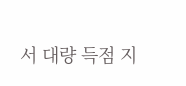서 대량 득점 지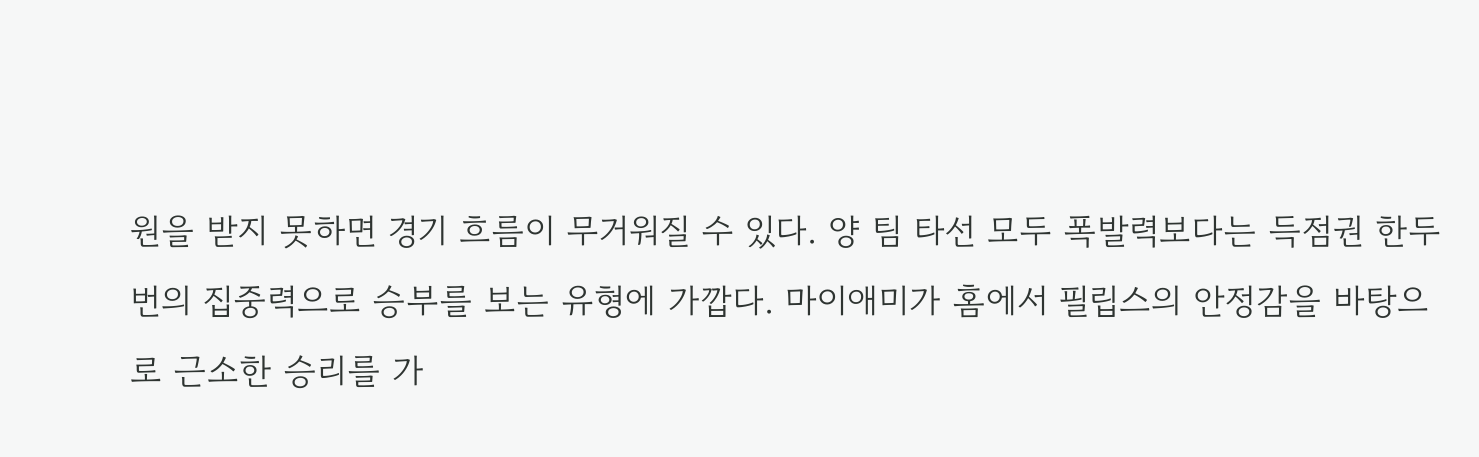원을 받지 못하면 경기 흐름이 무거워질 수 있다. 양 팀 타선 모두 폭발력보다는 득점권 한두 번의 집중력으로 승부를 보는 유형에 가깝다. 마이애미가 홈에서 필립스의 안정감을 바탕으로 근소한 승리를 가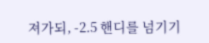져가되, -2.5 핸디를 넘기기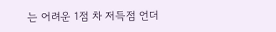는 어려운 1점 차 저득점 언더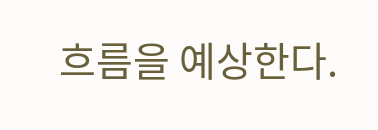흐름을 예상한다.